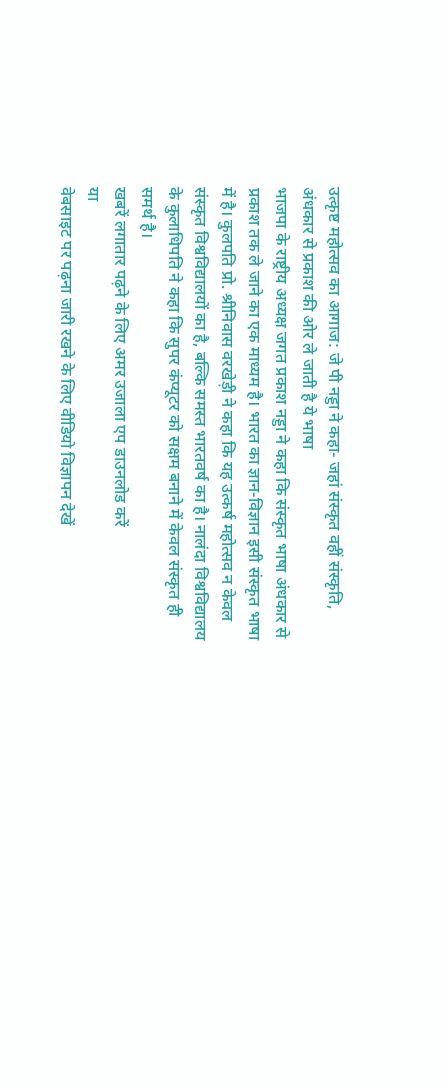उत्कृष्ट महोत्सव का आगाज: जे पी नड्डा ने कहा- जहां संस्कृत वहीं संस्कृति, अंधकार से प्रकाश की ओर ले जाती है ये भाषा
भाजपा के राष्ट्रीय अध्यक्ष जगत प्रकाश नड्डा ने कहा कि संस्कृत भाषा अंधकार से प्रकाश तक ले जाने का एक माध्यम है। भारत का ज्ञान-विज्ञान इसी संस्कृत भाषा में है। कुलपति प्रो. श्रीनिवास वरखेड़ी ने कहा कि यह उत्कर्ष महोत्सव न केवल संस्कृत विश्वविद्यालयों का है, बल्कि समस्त भारतवर्ष का है। नालंदा विश्वविद्यालय के कुलाधिपति ने कहा कि सुपर कंप्यूटर को सक्षम बनाने में केवल संस्कृत ही समर्थ है।
खबरें लगातार पढ़ने के लिए अमर उजाला एप डाउनलोड करें
या
वेबसाइट पर पढ़ना जारी रखने के लिए वीडियो विज्ञापन देखें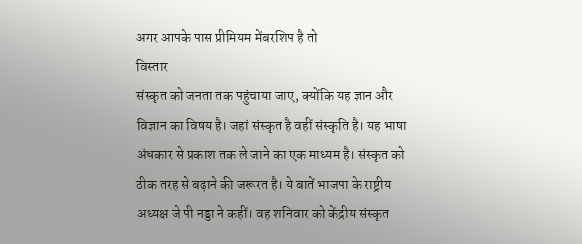अगर आपके पास प्रीमियम मेंबरशिप है तो
विस्तार
संस्कृत को जनता तक पहुंचाया जाए, क्योंकि यह ज्ञान और विज्ञान का विषय है। जहां संस्कृत है वहीं संस्कृति है। यह भाषा अंधकार से प्रकाश तक ले जाने का एक माध्यम है। संस्कृत को ठीक तरह से बढ़ाने की जरूरत है। ये बातें भाजपा के राष्ट्रीय अध्यक्ष जे पी नड्डा ने कहीं। वह शनिवार को केंद्रीय संस्कृत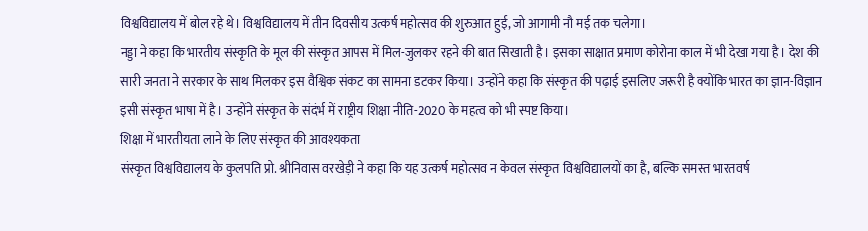विश्वविद्यालय में बोल रहे थे। विश्वविद्यालय में तीन दिवसीय उत्कर्ष महोत्सव की शुरुआत हुई, जो आगामी नौ मई तक चलेगा।
नड्डा ने कहा कि भारतीय संस्कृति के मूल की संस्कृत आपस में मिल-जुलकर रहने की बात सिखाती है। इसका साक्षात प्रमाण कोरोना काल में भी देखा गया है। देश की सारी जनता ने सरकार के साथ मिलकर इस वैश्विक संकट का सामना डटकर किया। उन्होंने कहा कि संस्कृत की पढ़ाई इसलिए जरूरी है क्योंकि भारत का ज्ञान-विज्ञान इसी संस्कृत भाषा में है। उन्होंने संस्कृत के संदंर्भ में राष्ट्रीय शिक्षा नीति-2020 के महत्व को भी स्पष्ट किया।
शिक्षा में भारतीयता लाने के लिए संस्कृत की आवश्यकता
संस्कृत विश्वविद्यालय के कुलपति प्रो. श्रीनिवास वरखेड़ी ने कहा कि यह उत्कर्ष महोत्सव न केवल संस्कृत विश्वविद्यालयों का है, बल्कि समस्त भारतवर्ष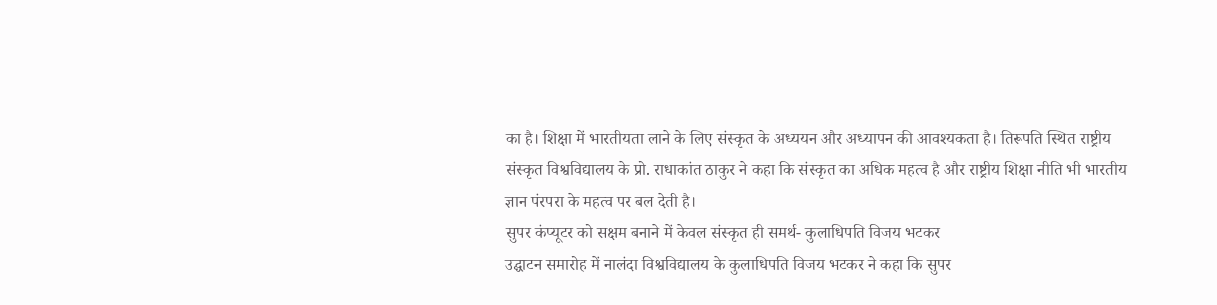का है। शिक्षा में भारतीयता लाने के लिए संस्कृत के अध्ययन और अध्यापन की आवश्यकता है। तिरूपति स्थित राष्ट्रीय संस्कृत विश्वविद्यालय के प्रो. राधाकांत ठाकुर ने कहा कि संस्कृत का अधिक महत्व है और राष्ट्रीय शिक्षा नीति भी भारतीय ज्ञान पंरपरा के महत्व पर बल देती है।
सुपर कंप्यूटर को सक्षम बनाने में केवल संस्कृत ही समर्थ- कुलाधिपति विजय भटकर
उद्घाटन समारोह में नालंदा विश्वविद्यालय के कुलाधिपति विजय भटकर ने कहा कि सुपर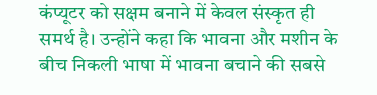कंप्यूटर को सक्षम बनाने में केवल संस्कृत ही समर्थ है। उन्होंने कहा कि भावना और मशीन के बीच निकली भाषा में भावना बचाने की सबसे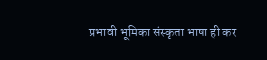प्रभावी भूमिका संस्कृता भाषा ही कर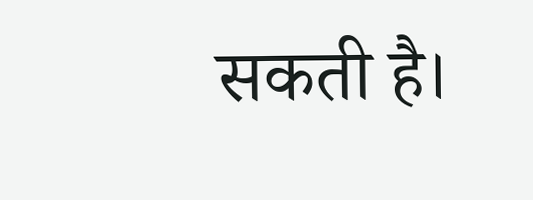सकती है।